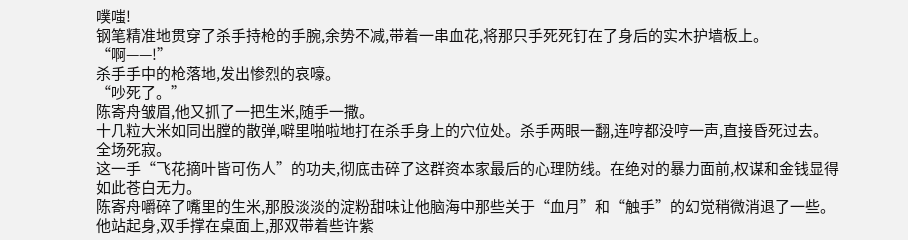噗嗤!
钢笔精准地贯穿了杀手持枪的手腕,余势不减,带着一串血花,将那只手死死钉在了身后的实木护墙板上。
“啊——!”
杀手手中的枪落地,发出惨烈的哀嚎。
“吵死了。”
陈寄舟皱眉,他又抓了一把生米,随手一撒。
十几粒大米如同出膛的散弹,噼里啪啦地打在杀手身上的穴位处。杀手两眼一翻,连哼都没哼一声,直接昏死过去。
全场死寂。
这一手“飞花摘叶皆可伤人”的功夫,彻底击碎了这群资本家最后的心理防线。在绝对的暴力面前,权谋和金钱显得如此苍白无力。
陈寄舟嚼碎了嘴里的生米,那股淡淡的淀粉甜味让他脑海中那些关于“血月”和“触手”的幻觉稍微消退了一些。
他站起身,双手撑在桌面上,那双带着些许紫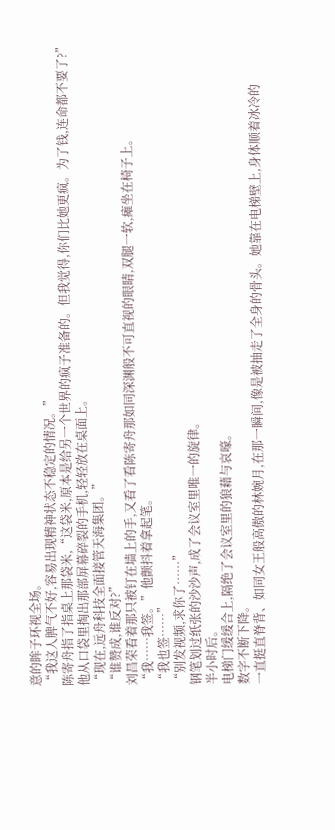意的眸子环视全场。
“我这人脾气不好,容易出现精神状态不稳定的情况。”
陈寄舟指了指桌上那袋米,“这袋米,原本是给另一个世界的疯子准备的。但我觉得,你们比她更疯。为了钱,连命都不要了?”
他从口袋里掏出那部屏幕碎裂的手机,轻轻放在桌面上。
“现在,远舟科技全面接管天海集团。”
“谁赞成,谁反对?”
刘昌荣看着那只被钉在墙上的手,又看了看陈寄舟那如同深渊般不可直视的眼睛,双腿一软,瘫坐在椅子上。
“我……我签。”他颤抖着拿起笔。
“我也签……”
“别发视频,求你了……”
钢笔划过纸张的沙沙声,成了会议室里唯一的旋律。
半小时后。
电梯门缓缓合上,隔绝了会议室里的狼藉与哀嚎。
数字不断下降。
一直挺直脊背、如同女王般高傲的林婉月,在那一瞬间,像是被抽走了全身的骨头。她靠在电梯壁上,身体顺着冰冷的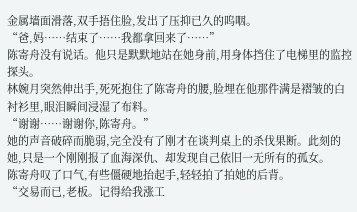金属墙面滑落,双手捂住脸,发出了压抑已久的呜咽。
“爸,妈……结束了……我都拿回来了……”
陈寄舟没有说话。他只是默默地站在她身前,用身体挡住了电梯里的监控探头。
林婉月突然伸出手,死死抱住了陈寄舟的腰,脸埋在他那件满是褶皱的白衬衫里,眼泪瞬间浸湿了布料。
“谢谢……谢谢你,陈寄舟。”
她的声音破碎而脆弱,完全没有了刚才在谈判桌上的杀伐果断。此刻的她,只是一个刚刚报了血海深仇、却发现自己依旧一无所有的孤女。
陈寄舟叹了口气,有些僵硬地抬起手,轻轻拍了拍她的后背。
“交易而已,老板。记得给我涨工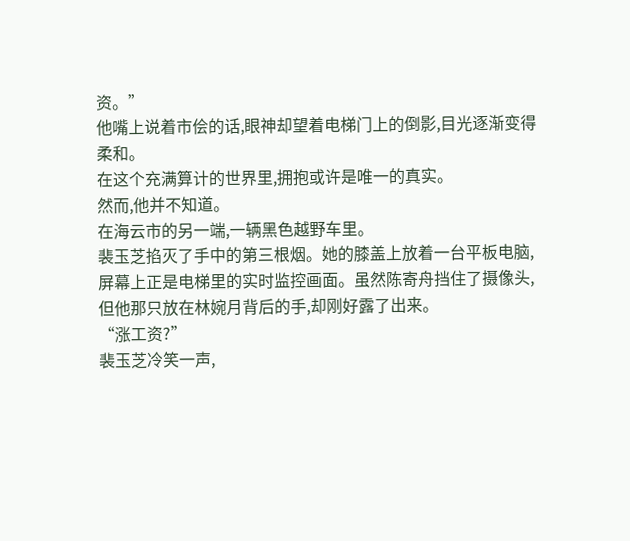资。”
他嘴上说着市侩的话,眼神却望着电梯门上的倒影,目光逐渐变得柔和。
在这个充满算计的世界里,拥抱或许是唯一的真实。
然而,他并不知道。
在海云市的另一端,一辆黑色越野车里。
裴玉芝掐灭了手中的第三根烟。她的膝盖上放着一台平板电脑,屏幕上正是电梯里的实时监控画面。虽然陈寄舟挡住了摄像头,但他那只放在林婉月背后的手,却刚好露了出来。
“涨工资?”
裴玉芝冷笑一声,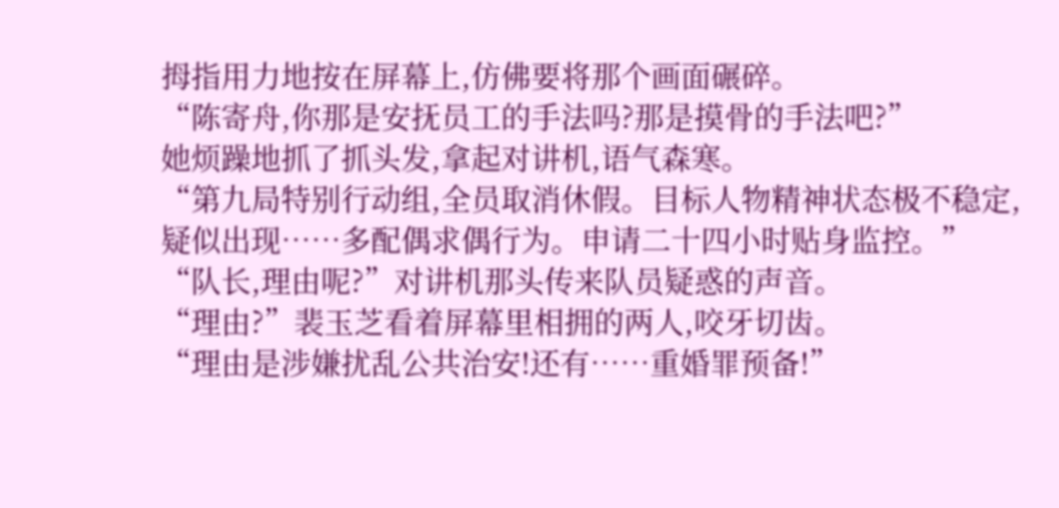拇指用力地按在屏幕上,仿佛要将那个画面碾碎。
“陈寄舟,你那是安抚员工的手法吗?那是摸骨的手法吧?”
她烦躁地抓了抓头发,拿起对讲机,语气森寒。
“第九局特别行动组,全员取消休假。目标人物精神状态极不稳定,疑似出现……多配偶求偶行为。申请二十四小时贴身监控。”
“队长,理由呢?”对讲机那头传来队员疑惑的声音。
“理由?”裴玉芝看着屏幕里相拥的两人,咬牙切齿。
“理由是涉嫌扰乱公共治安!还有……重婚罪预备!”